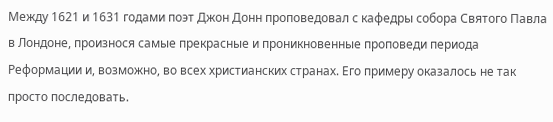Между 1621 и 1631 годами поэт Джон Донн проповедовал с кафедры собора Святого Павла в Лондоне, произнося самые прекрасные и проникновенные проповеди периода Реформации и, возможно, во всех христианских странах. Его примеру оказалось не так просто последовать.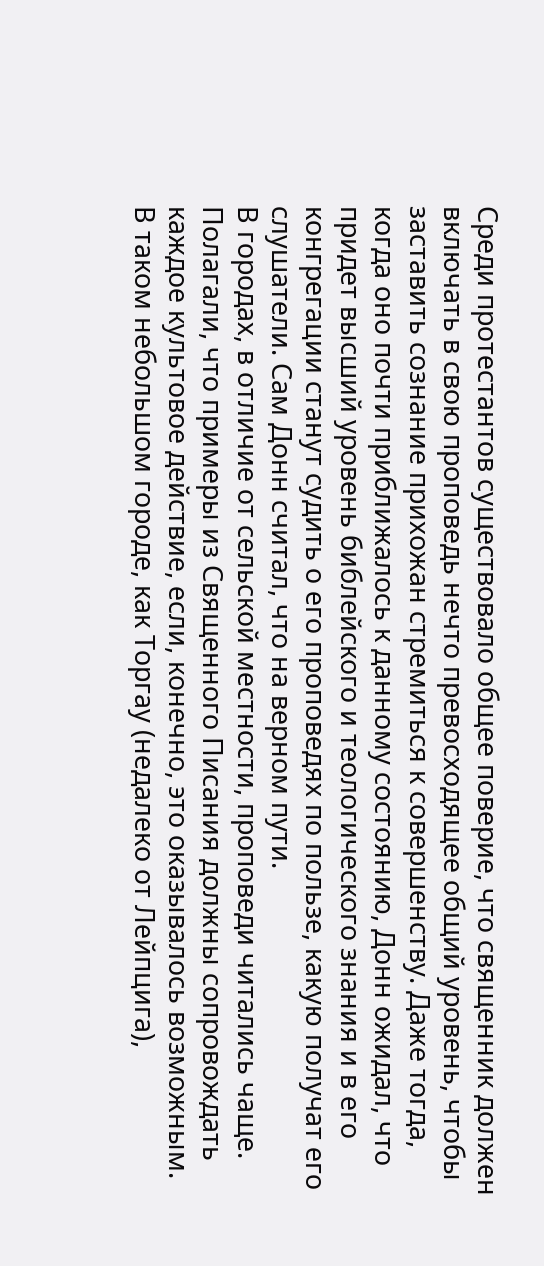Среди протестантов существовало общее поверие, что священник должен включать в свою проповедь нечто превосходящее общий уровень, чтобы заставить сознание прихожан стремиться к совершенству. Даже тогда, когда оно почти приближалось к данному состоянию, Донн ожидал, что придет высший уровень библейского и теологического знания и в его конгрегации станут судить о его проповедях по пользе, какую получат его слушатели. Сам Донн считал, что на верном пути.
В городах, в отличие от сельской местности, проповеди читались чаще. Полагали, что примеры из Священного Писания должны сопровождать каждое культовое действие, если, конечно, это оказывалось возможным. В таком небольшом городе, как Торгау (недалеко от Лейпцига),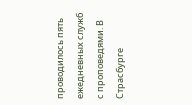проводилось пять ежедневных служб с проповедями. В Страсбурге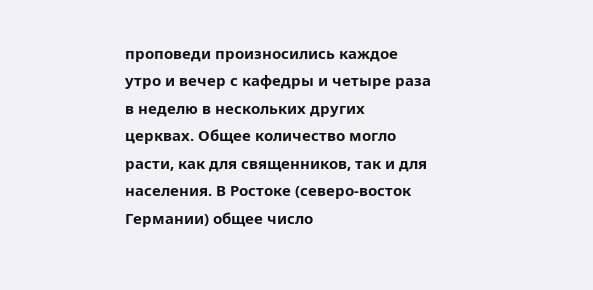проповеди произносились каждое утро и вечер с кафедры и четыре раза в неделю в нескольких других церквах. Общее количество могло расти, как для священников, так и для населения. В Ростоке (северо-восток Германии) общее число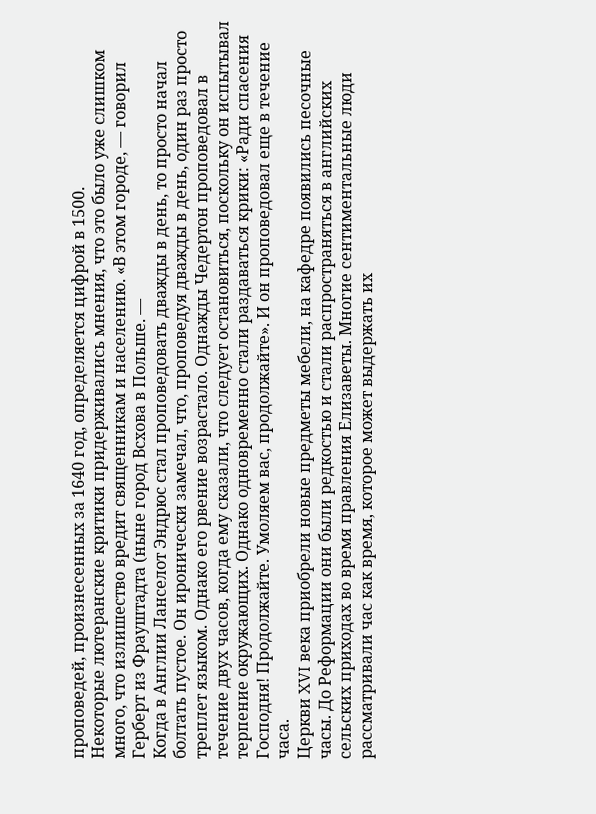проповедей, произнесенных за 1640 год, определяется цифрой в 1500.
Некоторые лютеранские критики придерживались мнения, что это было уже слишком много, что излишество вредит священникам и населению. «В этом городе, — говорил Герберт из Фрауштадта (ныне город Всхова в Польше. —
Когда в Англии Ланселот Эндрюс стал проповедовать дважды в день, то просто начал болтать пустое. Он иронически замечал, что, проповедуя дважды в день, один раз просто треплет языком. Однако его рвение возрастало. Однажды Чедертон проповедовал в течение двух часов, когда ему сказали, что следует остановиться, поскольку он испытывал терпение окружающих. Однако одновременно стали раздаваться крики: «Ради спасения Господня! Продолжайте. Умоляем вас, продолжайте». И он проповедовал еще в течение часа.
Церкви XVI века приобрели новые предметы мебели, на кафедре появились песочные часы. До Реформации они были редкостью и стали распространяться в английских сельских приходах во время правления Елизаветы. Многие сентиментальные люди рассматривали час как время, которое может выдержать их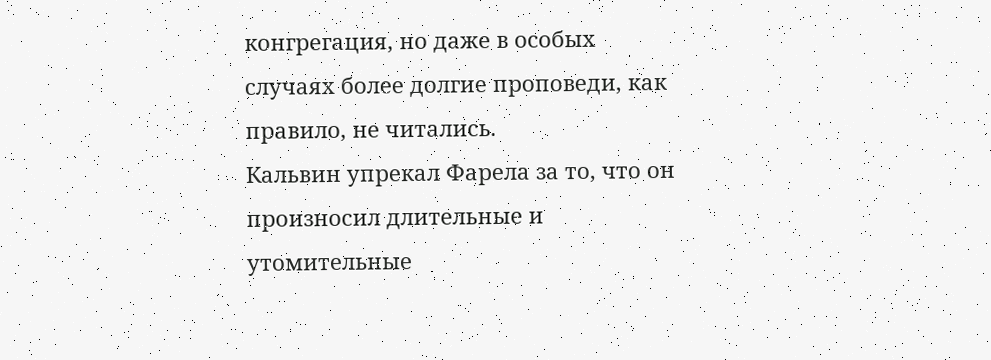конгрегация, но даже в особых случаях более долгие проповеди, как правило, не читались.
Кальвин упрекал Фарела за то, что он произносил длительные и утомительные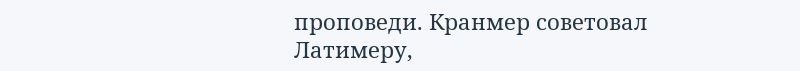проповеди. Кранмер советовал Латимеру,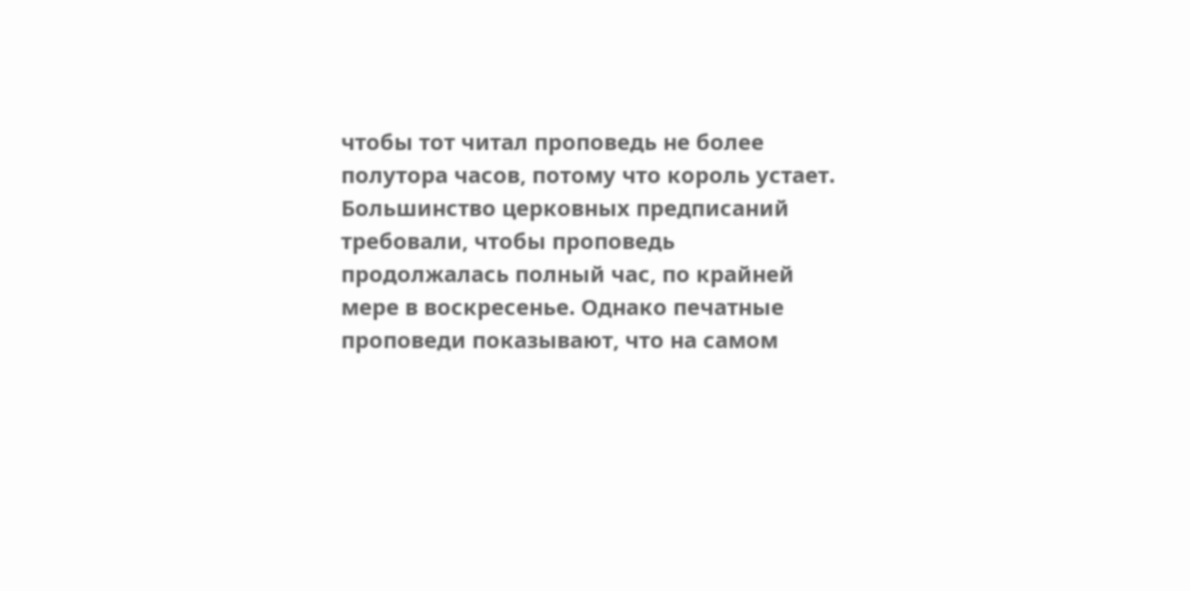чтобы тот читал проповедь не более полутора часов, потому что король устает. Большинство церковных предписаний требовали, чтобы проповедь продолжалась полный час, по крайней мере в воскресенье. Однако печатные проповеди показывают, что на самом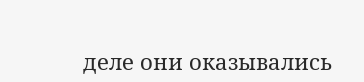деле они оказывались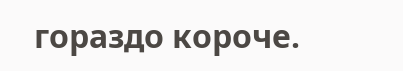гораздо короче.